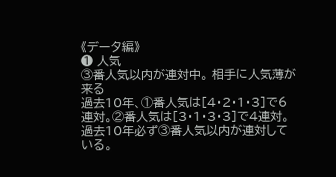《データ編》
❶ 人気
③番人気以内が連対中。 相手に人気薄が来る
過去10年、①番人気は[4・2・1・3]で6連対。②番人気は[3・1・3・3]で4連対。過去10年必ず③番人気以内が連対している。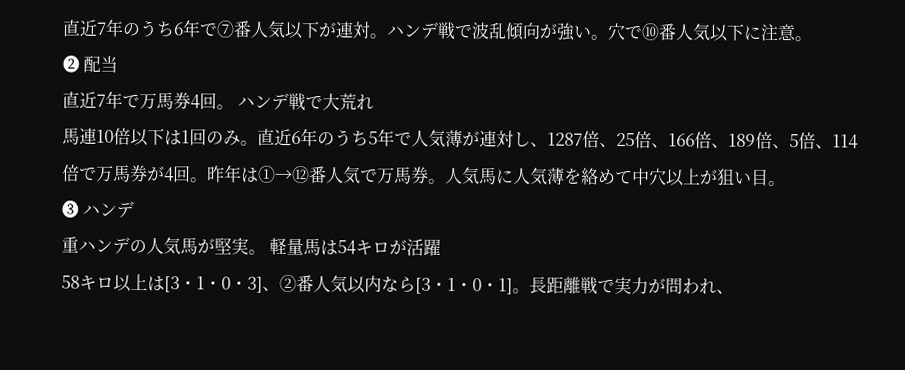直近7年のうち6年で⑦番人気以下が連対。ハンデ戦で波乱傾向が強い。穴で⑩番人気以下に注意。
❷ 配当
直近7年で万馬券4回。 ハンデ戦で大荒れ
馬連10倍以下は1回のみ。直近6年のうち5年で人気薄が連対し、1287倍、25倍、166倍、189倍、5倍、114倍で万馬券が4回。昨年は①→⑫番人気で万馬券。人気馬に人気薄を絡めて中穴以上が狙い目。
❸ ハンデ
重ハンデの人気馬が堅実。 軽量馬は54キロが活躍
58キロ以上は[3・1・0・3]、②番人気以内なら[3・1・0・1]。長距離戦で実力が問われ、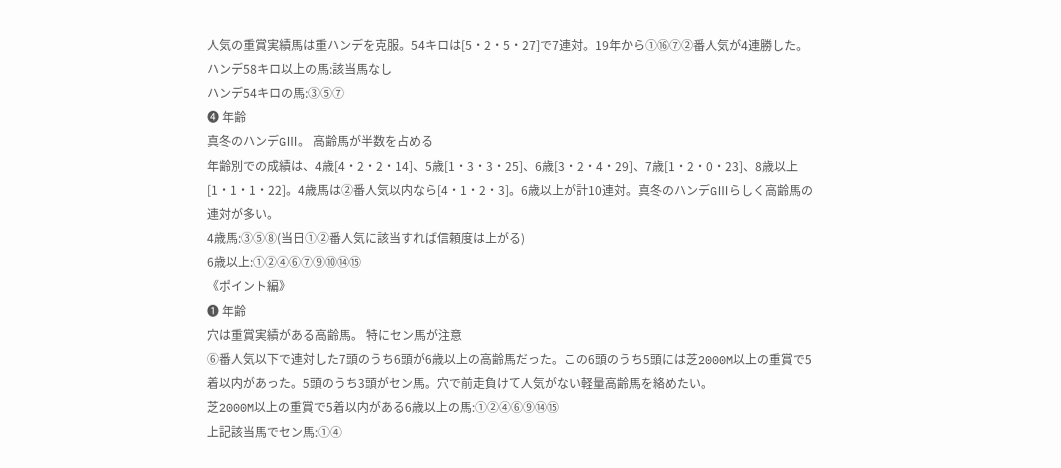人気の重賞実績馬は重ハンデを克服。54キロは[5・2・5・27]で7連対。19年から①⑯⑦②番人気が4連勝した。
ハンデ58キロ以上の馬:該当馬なし
ハンデ54キロの馬:③⑤⑦
❹ 年齢
真冬のハンデGⅢ。 高齢馬が半数を占める
年齢別での成績は、4歳[4・2・2・14]、5歳[1・3・3・25]、6歳[3・2・4・29]、7歳[1・2・0・23]、8歳以上[1・1・1・22]。4歳馬は②番人気以内なら[4・1・2・3]。6歳以上が計10連対。真冬のハンデGⅢらしく高齢馬の連対が多い。
4歳馬:③⑤⑧(当日①②番人気に該当すれば信頼度は上がる)
6歳以上:①②④⑥⑦⑨⑩⑭⑮
《ポイント編》
❶ 年齢
穴は重賞実績がある高齢馬。 特にセン馬が注意
⑥番人気以下で連対した7頭のうち6頭が6歳以上の高齢馬だった。この6頭のうち5頭には芝2000M以上の重賞で5着以内があった。5頭のうち3頭がセン馬。穴で前走負けて人気がない軽量高齢馬を絡めたい。
芝2000M以上の重賞で5着以内がある6歳以上の馬:①②④⑥⑨⑭⑮
上記該当馬でセン馬:①④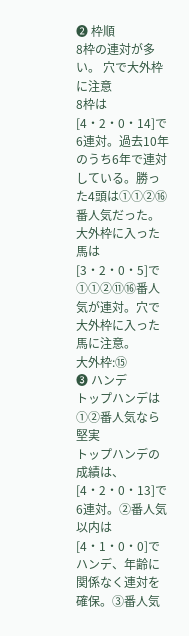❷ 枠順
8枠の連対が多い。 穴で大外枠に注意
8枠は[4・2・0・14]で6連対。過去10年のうち6年で連対している。勝った4頭は①①②⑯番人気だった。大外枠に入った馬は[3・2・0・5]で①①②⑪⑯番人気が連対。穴で大外枠に入った馬に注意。
大外枠:⑮
❸ ハンデ
トップハンデは①②番人気なら堅実
トップハンデの成績は、[4・2・0・13]で6連対。②番人気以内は[4・1・0・0]でハンデ、年齢に関係なく連対を確保。③番人気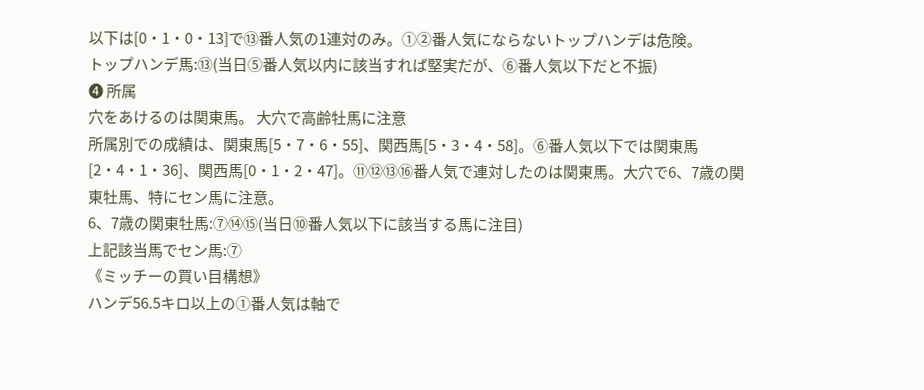以下は[0・1・0・13]で⑬番人気の1連対のみ。①②番人気にならないトップハンデは危険。
トップハンデ馬:⑬(当日⑤番人気以内に該当すれば堅実だが、⑥番人気以下だと不振)
❹ 所属
穴をあけるのは関東馬。 大穴で高齢牡馬に注意
所属別での成績は、関東馬[5・7・6・55]、関西馬[5・3・4・58]。⑥番人気以下では関東馬[2・4・1・36]、関西馬[0・1・2・47]。⑪⑫⑬⑯番人気で連対したのは関東馬。大穴で6、7歳の関東牡馬、特にセン馬に注意。
6、7歳の関東牡馬:⑦⑭⑮(当日⑩番人気以下に該当する馬に注目)
上記該当馬でセン馬:⑦
《ミッチーの買い目構想》
ハンデ56.5キロ以上の①番人気は軸で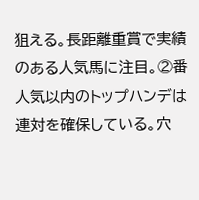狙える。長距離重賞で実績のある人気馬に注目。②番人気以内のトップハンデは連対を確保している。穴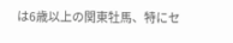は6歳以上の関東牡馬、特にセ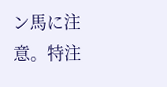ン馬に注意。特注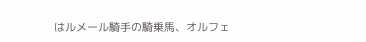はルメール騎手の騎乗馬、オルフェ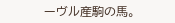ーヴル産駒の馬。